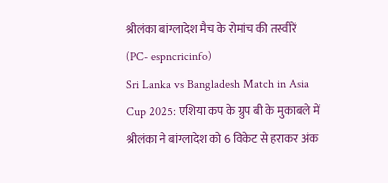श्रीलंका बांग्लादेश मैच के रोमांच की तस्वीरें (PC- espncricinfo)
Sri Lanka vs Bangladesh Match in Asia Cup 2025: एशिया कप के ग्रुप बी के मुकाबले में श्रीलंका ने बांग्लादेश को 6 विकेट से हराकर अंक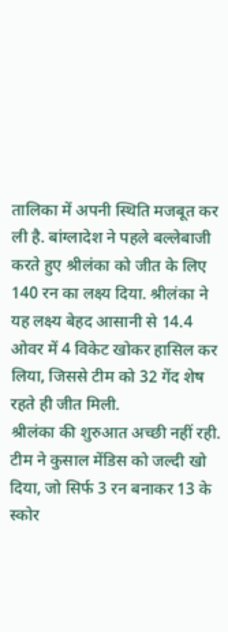तालिका में अपनी स्थिति मजबूत कर ली है. बांग्लादेश ने पहले बल्लेबाजी करते हुए श्रीलंका को जीत के लिए 140 रन का लक्ष्य दिया. श्रीलंका ने यह लक्ष्य बेहद आसानी से 14.4 ओवर में 4 विकेट खोकर हासिल कर लिया, जिससे टीम को 32 गेंद शेष रहते ही जीत मिली.
श्रीलंका की शुरुआत अच्छी नहीं रही. टीम ने कुसाल मेंडिस को जल्दी खो दिया, जो सिर्फ 3 रन बनाकर 13 के स्कोर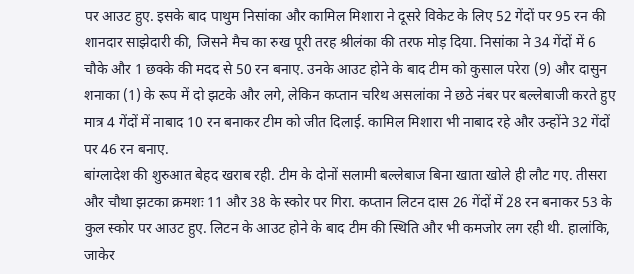पर आउट हुए. इसके बाद पाथुम निसांका और कामिल मिशारा ने दूसरे विकेट के लिए 52 गेंदों पर 95 रन की शानदार साझेदारी की, जिसने मैच का रुख पूरी तरह श्रीलंका की तरफ मोड़ दिया. निसांका ने 34 गेंदों में 6 चौके और 1 छक्के की मदद से 50 रन बनाए. उनके आउट होने के बाद टीम को कुसाल परेरा (9) और दासुन शनाका (1) के रूप में दो झटके और लगे, लेकिन कप्तान चरिथ असलांका ने छठे नंबर पर बल्लेबाजी करते हुए मात्र 4 गेंदों में नाबाद 10 रन बनाकर टीम को जीत दिलाई. कामिल मिशारा भी नाबाद रहे और उन्होंने 32 गेंदों पर 46 रन बनाए.
बांग्लादेश की शुरुआत बेहद खराब रही. टीम के दोनों सलामी बल्लेबाज बिना खाता खोले ही लौट गए. तीसरा और चौथा झटका क्रमशः 11 और 38 के स्कोर पर गिरा. कप्तान लिटन दास 26 गेंदों में 28 रन बनाकर 53 के कुल स्कोर पर आउट हुए. लिटन के आउट होने के बाद टीम की स्थिति और भी कमजोर लग रही थी. हालांकि, जाकेर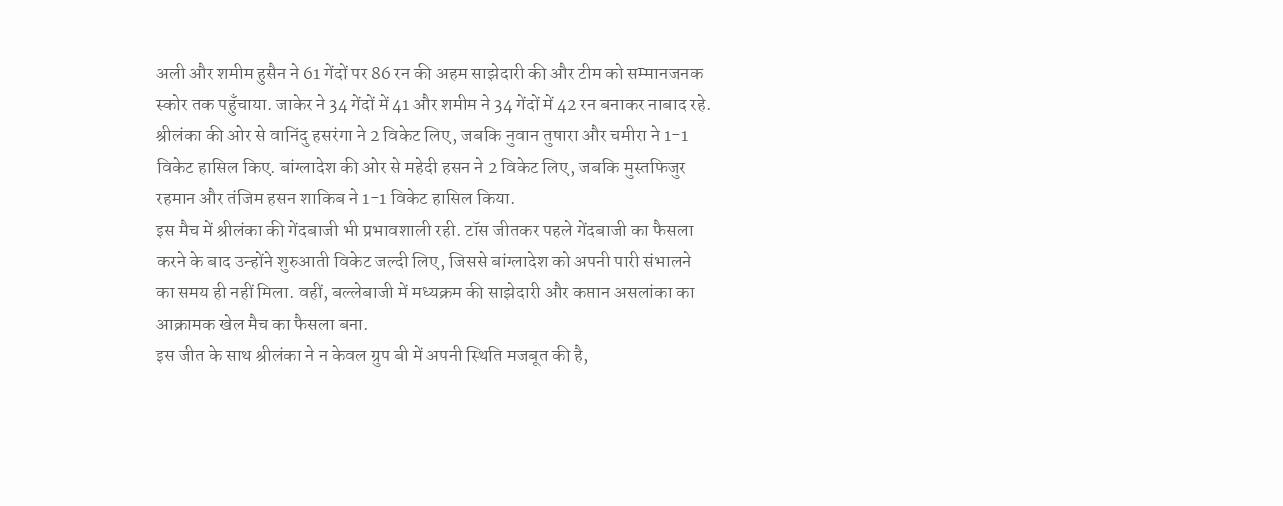अली और शमीम हुसैन ने 61 गेंदों पर 86 रन की अहम साझेदारी की और टीम को सम्मानजनक स्कोर तक पहुँचाया. जाकेर ने 34 गेंदों में 41 और शमीम ने 34 गेंदों में 42 रन बनाकर नाबाद रहे.
श्रीलंका की ओर से वानिंदु हसरंगा ने 2 विकेट लिए, जबकि नुवान तुषारा और चमीरा ने 1-1 विकेट हासिल किए. बांग्लादेश की ओर से महेदी हसन ने 2 विकेट लिए, जबकि मुस्तफिजुर रहमान और तंजिम हसन शाकिब ने 1-1 विकेट हासिल किया.
इस मैच में श्रीलंका की गेंदबाजी भी प्रभावशाली रही. टॉस जीतकर पहले गेंदबाजी का फैसला करने के बाद उन्होंने शुरुआती विकेट जल्दी लिए, जिससे बांग्लादेश को अपनी पारी संभालने का समय ही नहीं मिला. वहीं, बल्लेबाजी में मध्यक्रम की साझेदारी और कप्तान असलांका का आक्रामक खेल मैच का फैसला बना.
इस जीत के साथ श्रीलंका ने न केवल ग्रुप बी में अपनी स्थिति मजबूत की है,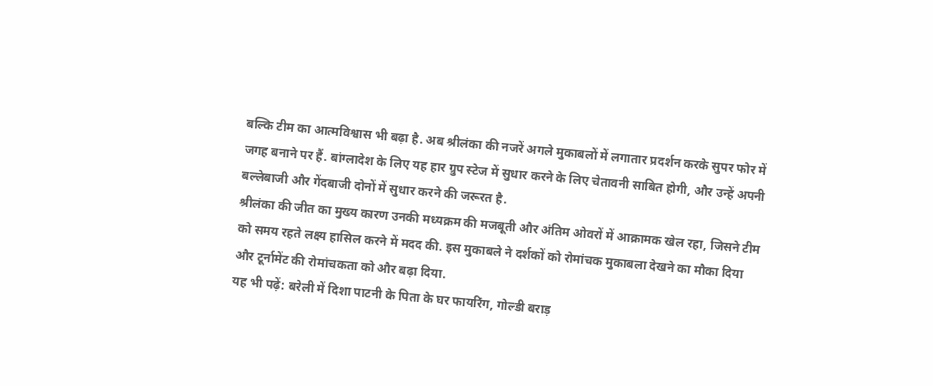बल्कि टीम का आत्मविश्वास भी बढ़ा है. अब श्रीलंका की नजरें अगले मुकाबलों में लगातार प्रदर्शन करके सुपर फोर में जगह बनाने पर हैं. बांग्लादेश के लिए यह हार ग्रुप स्टेज में सुधार करने के लिए चेतावनी साबित होगी, और उन्हें अपनी बल्लेबाजी और गेंदबाजी दोनों में सुधार करने की जरूरत है.
श्रीलंका की जीत का मुख्य कारण उनकी मध्यक्रम की मजबूती और अंतिम ओवरों में आक्रामक खेल रहा, जिसने टीम को समय रहते लक्ष्य हासिल करने में मदद की. इस मुकाबले ने दर्शकों को रोमांचक मुकाबला देखने का मौका दिया और टूर्नामेंट की रोमांचकता को और बढ़ा दिया.
यह भी पढ़ें: बरेली में दिशा पाटनी के पिता के घर फायरिंग, गोल्डी बराड़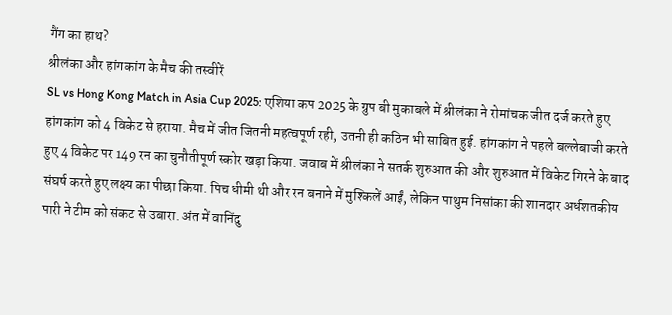गैंग का हाथ?
श्रीलंका और हांगकांग के मैच की तस्वीरें
SL vs Hong Kong Match in Asia Cup 2025: एशिया कप 2025 के ग्रुप बी मुकाबले में श्रीलंका ने रोमांचक जीत दर्ज करते हुए हांगकांग को 4 विकेट से हराया. मैच में जीत जितनी महत्वपूर्ण रही, उतनी ही कठिन भी साबित हुई. हांगकांग ने पहले बल्लेबाजी करते हुए 4 विकेट पर 149 रन का चुनौतीपूर्ण स्कोर खड़ा किया. जवाब में श्रीलंका ने सतर्क शुरुआत की और शुरुआत में विकेट गिरने के बाद संघर्ष करते हुए लक्ष्य का पीछा किया. पिच धीमी थी और रन बनाने में मुश्किलें आईं, लेकिन पाथुम निसांका की शानदार अर्धशतकीय पारी ने टीम को संकट से उबारा. अंत में वानिंदु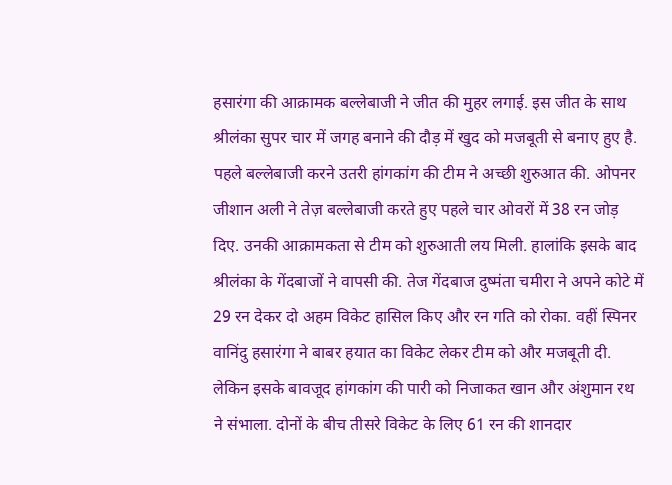हसारंगा की आक्रामक बल्लेबाजी ने जीत की मुहर लगाई. इस जीत के साथ श्रीलंका सुपर चार में जगह बनाने की दौड़ में खुद को मजबूती से बनाए हुए है.
पहले बल्लेबाजी करने उतरी हांगकांग की टीम ने अच्छी शुरुआत की. ओपनर जीशान अली ने तेज़ बल्लेबाजी करते हुए पहले चार ओवरों में 38 रन जोड़ दिए. उनकी आक्रामकता से टीम को शुरुआती लय मिली. हालांकि इसके बाद श्रीलंका के गेंदबाजों ने वापसी की. तेज गेंदबाज दुष्मंता चमीरा ने अपने कोटे में 29 रन देकर दो अहम विकेट हासिल किए और रन गति को रोका. वहीं स्पिनर वानिंदु हसारंगा ने बाबर हयात का विकेट लेकर टीम को और मजबूती दी. लेकिन इसके बावजूद हांगकांग की पारी को निजाकत खान और अंशुमान रथ ने संभाला. दोनों के बीच तीसरे विकेट के लिए 61 रन की शानदार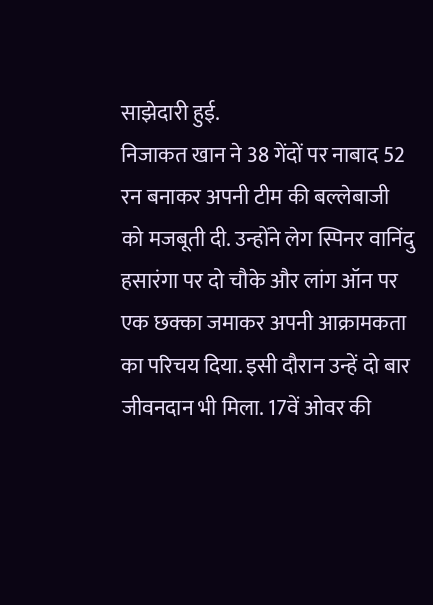साझेदारी हुई.
निजाकत खान ने 38 गेंदों पर नाबाद 52 रन बनाकर अपनी टीम की बल्लेबाजी को मजबूती दी. उन्होंने लेग स्पिनर वानिंदु हसारंगा पर दो चौके और लांग ऑन पर एक छक्का जमाकर अपनी आक्रामकता का परिचय दिया. इसी दौरान उन्हें दो बार जीवनदान भी मिला. 17वें ओवर की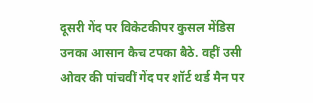दूसरी गेंद पर विकेटकीपर कुसल मेंडिस उनका आसान कैच टपका बैठे. वहीं उसी ओवर की पांचवीं गेंद पर शॉर्ट थर्ड मैन पर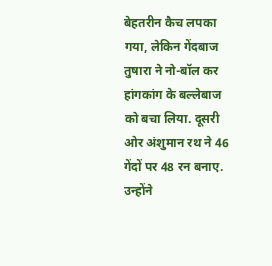बेहतरीन कैच लपका गया, लेकिन गेंदबाज तुषारा ने नो-बॉल कर हांगकांग के बल्लेबाज को बचा लिया. दूसरी ओर अंशुमान रथ ने 46 गेंदों पर 48 रन बनाए. उन्होंने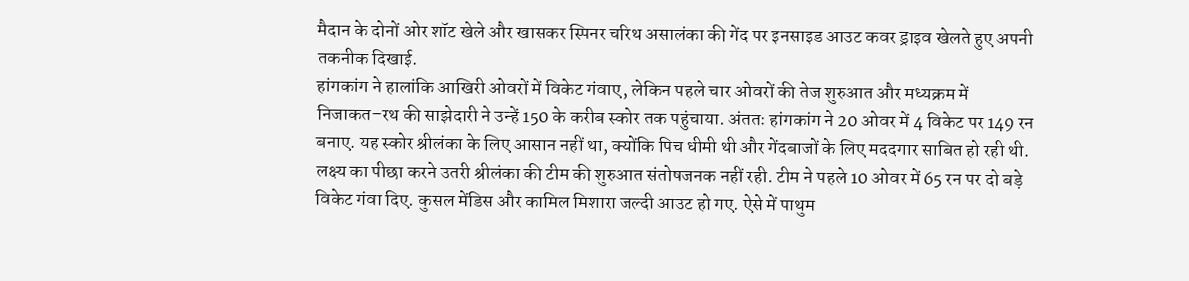मैदान के दोनों ओर शॉट खेले और खासकर स्पिनर चरिथ असालंका की गेंद पर इनसाइड आउट कवर ड्राइव खेलते हुए अपनी तकनीक दिखाई.
हांगकांग ने हालांकि आखिरी ओवरों में विकेट गंवाए, लेकिन पहले चार ओवरों की तेज शुरुआत और मध्यक्रम में निजाकत–रथ की साझेदारी ने उन्हें 150 के करीब स्कोर तक पहुंचाया. अंततः हांगकांग ने 20 ओवर में 4 विकेट पर 149 रन बनाए. यह स्कोर श्रीलंका के लिए आसान नहीं था, क्योंकि पिच धीमी थी और गेंदबाजों के लिए मददगार साबित हो रही थी.
लक्ष्य का पीछा करने उतरी श्रीलंका की टीम की शुरुआत संतोषजनक नहीं रही. टीम ने पहले 10 ओवर में 65 रन पर दो बड़े विकेट गंवा दिए. कुसल मेंडिस और कामिल मिशारा जल्दी आउट हो गए. ऐसे में पाथुम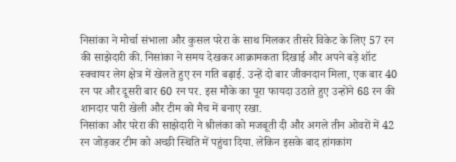निसांका ने मोर्चा संभाला और कुसल परेरा के साथ मिलकर तीसरे विकेट के लिए 57 रन की साझेदारी की. निसांका ने समय देखकर आक्रामकता दिखाई और अपने बड़े शॉट स्क्वायर लेग क्षेत्र में खेलते हुए रन गति बढ़ाई. उन्हें दो बार जीवनदान मिला, एक बार 40 रन पर और दूसरी बार 60 रन पर. इस मौके का पूरा फायदा उठाते हुए उन्होंने 68 रन की शानदार पारी खेली और टीम को मैच में बनाए रखा.
निसांका और परेरा की साझेदारी ने श्रीलंका को मजबूती दी और अगले तीन ओवरों में 42 रन जोड़कर टीम को अच्छी स्थिति में पहुंचा दिया. लेकिन इसके बाद हांगकांग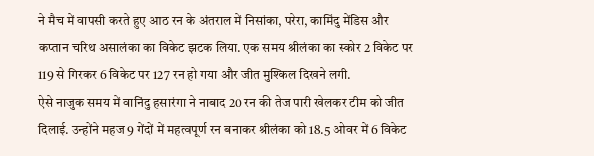ने मैच में वापसी करते हुए आठ रन के अंतराल में निसांका, परेरा, कामिंदु मेंडिस और कप्तान चरिथ असालंका का विकेट झटक लिया. एक समय श्रीलंका का स्कोर 2 विकेट पर 119 से गिरकर 6 विकेट पर 127 रन हो गया और जीत मुश्किल दिखने लगी.
ऐसे नाजुक समय में वानिंदु हसारंगा ने नाबाद 20 रन की तेज पारी खेलकर टीम को जीत दिलाई. उन्होंने महज 9 गेंदों में महत्वपूर्ण रन बनाकर श्रीलंका को 18.5 ओवर में 6 विकेट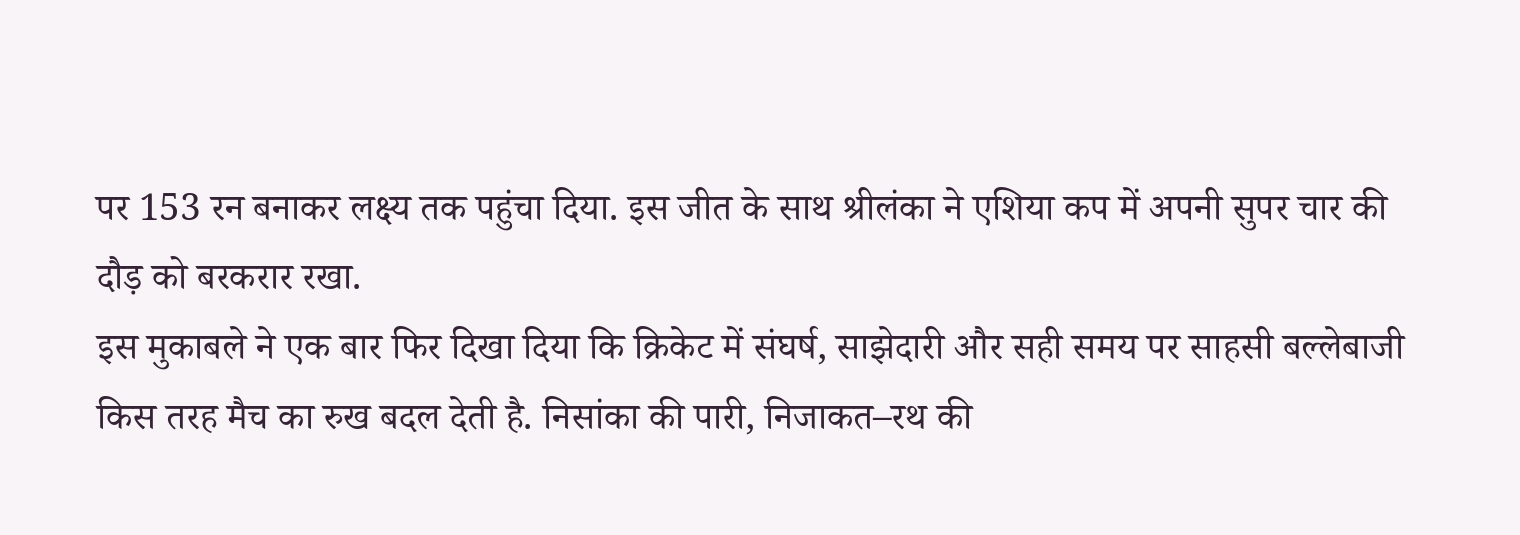पर 153 रन बनाकर लक्ष्य तक पहुंचा दिया. इस जीत के साथ श्रीलंका ने एशिया कप में अपनी सुपर चार की दौड़ को बरकरार रखा.
इस मुकाबले ने एक बार फिर दिखा दिया कि क्रिकेट में संघर्ष, साझेदारी और सही समय पर साहसी बल्लेबाजी किस तरह मैच का रुख बदल देती है. निसांका की पारी, निजाकत–रथ की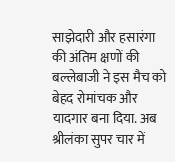साझेदारी और हसारंगा की अंतिम क्षणों की बल्लेबाजी ने इस मैच को बेहद रोमांचक और यादगार बना दिया. अब श्रीलंका सुपर चार में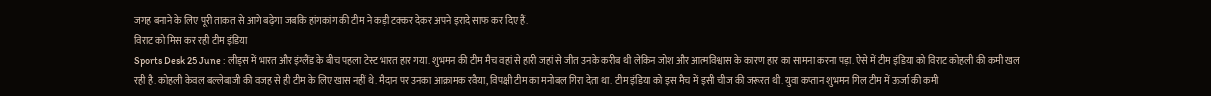जगह बनाने के लिए पूरी ताकत से आगे बढ़ेगा जबकि हांगकांग की टीम ने कड़ी टक्कर देकर अपने इरादे साफ कर दिए हैं.
विराट को मिस कर रही टीम इंडिया
Sports Desk 25 June : लीड्स में भारत और इंग्लैंड के बीच पहला टेस्ट भारत हार गया. शुभमन की टीम मैच वहां से हारी जहां से जीत उनके करीब थी लेकिन जोश और आत्मविश्वास के कारण हार का सामना करना पड़ा. ऐसे में टीम इंडिया को विराट कोहली की कमी खल रही है. कोहली केवल बल्लेबाजी की वजह से ही टीम के लिए खास नहीं थे. मैदान पर उनका आक्रामक रवैया, विपक्षी टीम का मनोबल गिरा देता था. टीम इंडिया को इस मैच में इसी चीज की जरूरत थी. युवा कप्तान शुभमन गिल टीम में ऊर्जा की कमी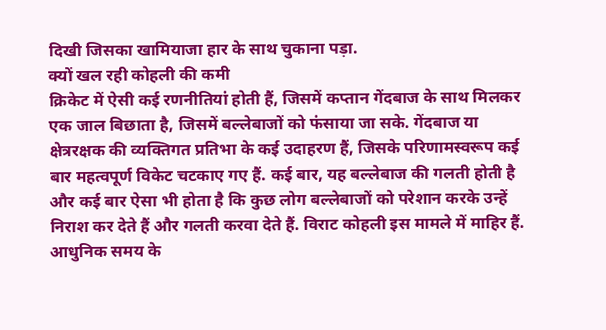दिखी जिसका खामियाजा हार के साथ चुकाना पड़ा.
क्यों खल रही कोहली की कमी
क्रिकेट में ऐसी कई रणनीतियां होती हैं, जिसमें कप्तान गेंदबाज के साथ मिलकर एक जाल बिछाता है, जिसमें बल्लेबाजों को फंसाया जा सके. गेंदबाज या क्षेत्ररक्षक की व्यक्तिगत प्रतिभा के कई उदाहरण हैं, जिसके परिणामस्वरूप कई बार महत्वपूर्ण विकेट चटकाए गए हैं. कई बार, यह बल्लेबाज की गलती होती है और कई बार ऐसा भी होता है कि कुछ लोग बल्लेबाजों को परेशान करके उन्हें निराश कर देते हैं और गलती करवा देते हैं. विराट कोहली इस मामले में माहिर हैं. आधुनिक समय के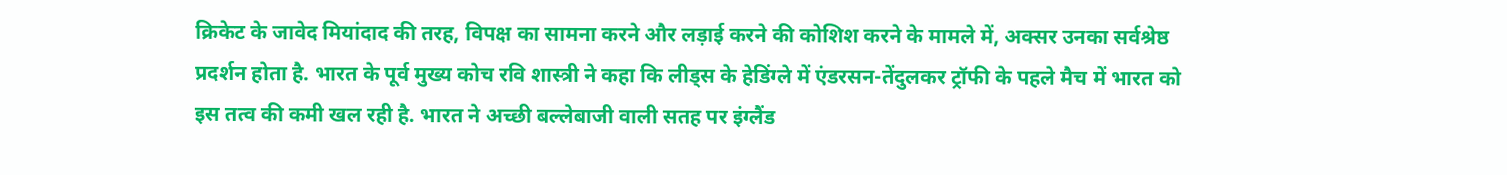क्रिकेट के जावेद मियांदाद की तरह, विपक्ष का सामना करने और लड़ाई करने की कोशिश करने के मामले में, अक्सर उनका सर्वश्रेष्ठ प्रदर्शन होता है. भारत के पूर्व मुख्य कोच रवि शास्त्री ने कहा कि लीड्स के हेडिंग्ले में एंडरसन-तेंदुलकर ट्रॉफी के पहले मैच में भारत को इस तत्व की कमी खल रही है. भारत ने अच्छी बल्लेबाजी वाली सतह पर इंग्लैंड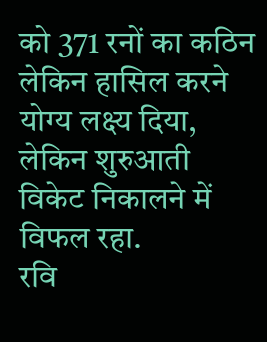को 371 रनों का कठिन लेकिन हासिल करने योग्य लक्ष्य दिया, लेकिन शुरुआती विकेट निकालने में विफल रहा.
रवि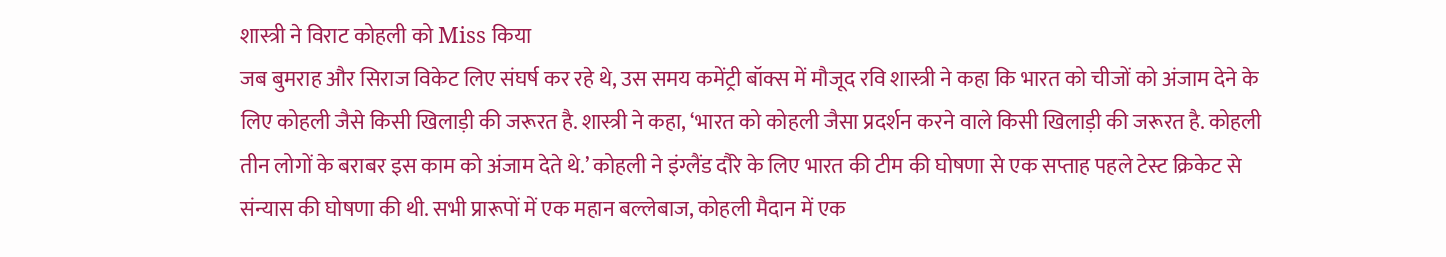शास्त्री ने विराट कोहली को Miss किया
जब बुमराह और सिराज विकेट लिए संघर्ष कर रहे थे, उस समय कमेंट्री बॉक्स में मौजूद रवि शास्त्री ने कहा कि भारत को चीजों को अंजाम देने के लिए कोहली जैसे किसी खिलाड़ी की जरूरत है. शास्त्री ने कहा, ‘भारत को कोहली जैसा प्रदर्शन करने वाले किसी खिलाड़ी की जरूरत है. कोहली तीन लोगों के बराबर इस काम को अंजाम देते थे.’ कोहली ने इंग्लैंड दौरे के लिए भारत की टीम की घोषणा से एक सप्ताह पहले टेस्ट क्रिकेट से संन्यास की घोषणा की थी. सभी प्रारूपों में एक महान बल्लेबाज, कोहली मैदान में एक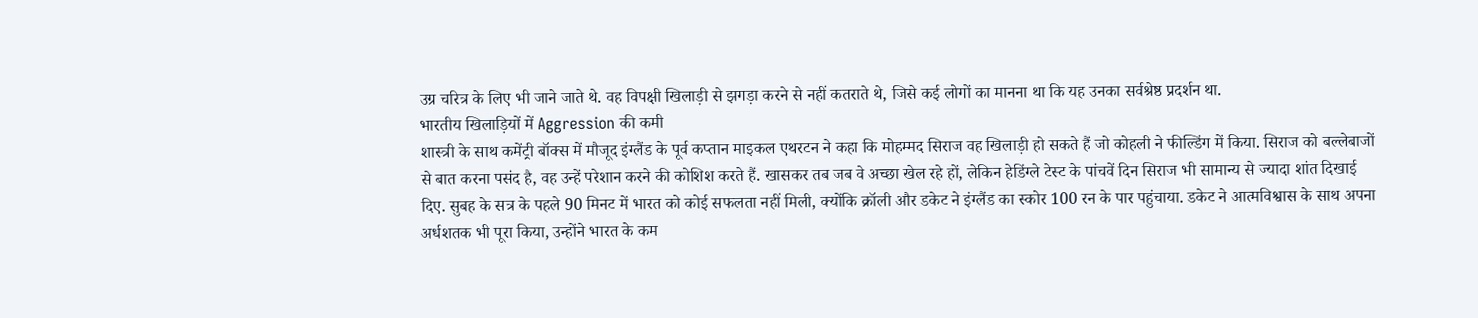उग्र चरित्र के लिए भी जाने जाते थे. वह विपक्षी खिलाड़ी से झगड़ा करने से नहीं कतराते थे, जिसे कई लोगों का मानना था कि यह उनका सर्वश्रेष्ठ प्रदर्शन था.
भारतीय खिलाड़ियों में Aggression की कमी
शास्त्री के साथ कमेंट्री बॉक्स में मौजूद इंग्लैंड के पूर्व कप्तान माइकल एथरटन ने कहा कि मोहम्मद सिराज वह खिलाड़ी हो सकते हैं जो कोहली ने फील्डिंग में किया. सिराज को बल्लेबाजों से बात करना पसंद है, वह उन्हें परेशान करने की कोशिश करते हैं. खासकर तब जब वे अच्छा खेल रहे हों, लेकिन हेडिंग्ले टेस्ट के पांचवें दिन सिराज भी सामान्य से ज्यादा शांत दिखाई दिए. सुबह के सत्र के पहले 90 मिनट में भारत को कोई सफलता नहीं मिली, क्योंकि क्रॉली और डकेट ने इंग्लैंड का स्कोर 100 रन के पार पहुंचाया. डकेट ने आत्मविश्वास के साथ अपना अर्धशतक भी पूरा किया, उन्होंने भारत के कम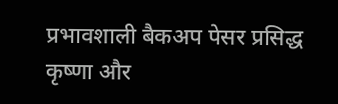प्रभावशाली बैकअप पेसर प्रसिद्ध कृष्णा और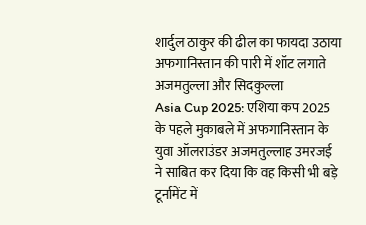शार्दुल ठाकुर की ढील का फायदा उठाया
अफगानिस्तान की पारी में शॉट लगाते अजमतुल्ला और सिदकुल्ला
Asia Cup 2025: एशिया कप 2025 के पहले मुकाबले में अफगानिस्तान के युवा ऑलराउंडर अजमतुल्लाह उमरजई ने साबित कर दिया कि वह किसी भी बड़े टूर्नामेंट में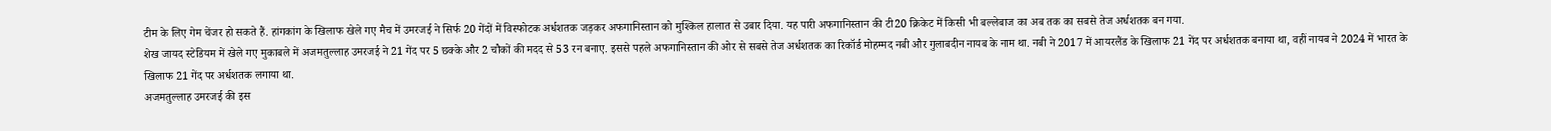टीम के लिए गेम चेंजर हो सकते हैं. हांगकांग के खिलाफ खेले गए मैच में उमरजई ने सिर्फ 20 गेंदों में विस्फोटक अर्धशतक जड़कर अफगानिस्तान को मुश्किल हालात से उबार दिया. यह पारी अफगानिस्तान की टी20 क्रिकेट में किसी भी बल्लेबाज का अब तक का सबसे तेज अर्धशतक बन गया.
शेख जायद स्टेडियम में खेले गए मुकाबले में अजमतुल्लाह उमरजई ने 21 गेंद पर 5 छक्के और 2 चौकों की मदद से 53 रन बनाए. इससे पहले अफगानिस्तान की ओर से सबसे तेज अर्धशतक का रिकॉर्ड मोहम्मद नबी और गुलाबदीन नायब के नाम था. नबी ने 2017 में आयरलैंड के खिलाफ 21 गेंद पर अर्धशतक बनाया था, वहीं नायब ने 2024 में भारत के खिलाफ 21 गेंद पर अर्धशतक लगाया था.
अजमतुल्लाह उमरजई की इस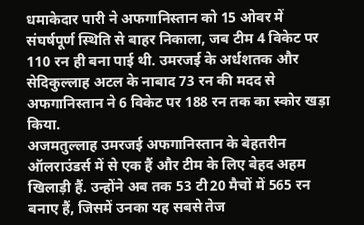धमाकेदार पारी ने अफगानिस्तान को 15 ओवर में संघर्षपूर्ण स्थिति से बाहर निकाला, जब टीम 4 विकेट पर 110 रन ही बना पाई थी. उमरजई के अर्धशतक और सेदिकुल्लाह अटल के नाबाद 73 रन की मदद से अफगानिस्तान ने 6 विकेट पर 188 रन तक का स्कोर खड़ा किया.
अजमतुल्लाह उमरजई अफगानिस्तान के बेहतरीन ऑलराउंडर्स में से एक हैं और टीम के लिए बेहद अहम खिलाड़ी हैं. उन्होंने अब तक 53 टी20 मैचों में 565 रन बनाए हैं, जिसमें उनका यह सबसे तेज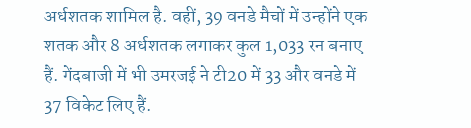अर्धशतक शामिल है. वहीं, 39 वनडे मैचों में उन्होंने एक शतक और 8 अर्धशतक लगाकर कुल 1,033 रन बनाए हैं. गेंदबाजी में भी उमरजई ने टी20 में 33 और वनडे में 37 विकेट लिए हैं.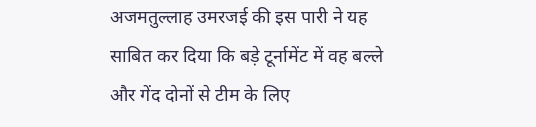अजमतुल्लाह उमरजई की इस पारी ने यह साबित कर दिया कि बड़े टूर्नामेंट में वह बल्ले और गेंद दोनों से टीम के लिए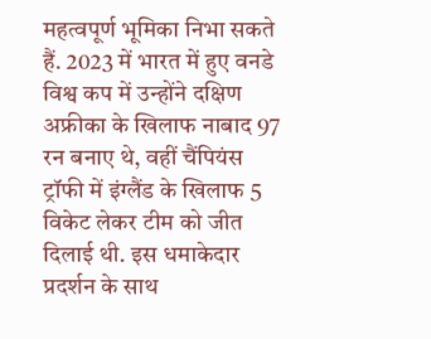महत्वपूर्ण भूमिका निभा सकते हैं. 2023 में भारत में हुए वनडे विश्व कप में उन्होंने दक्षिण अफ्रीका के खिलाफ नाबाद 97 रन बनाए थे, वहीं चैंपियंस ट्रॉफी में इंग्लैंड के खिलाफ 5 विकेट लेकर टीम को जीत दिलाई थी. इस धमाकेदार प्रदर्शन के साथ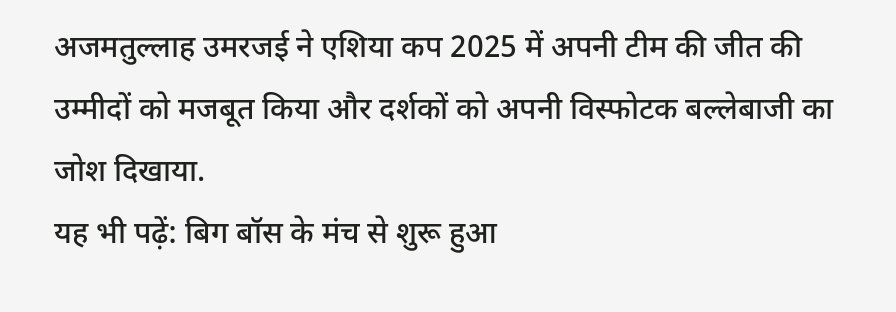अजमतुल्लाह उमरजई ने एशिया कप 2025 में अपनी टीम की जीत की उम्मीदों को मजबूत किया और दर्शकों को अपनी विस्फोटक बल्लेबाजी का जोश दिखाया.
यह भी पढ़ें: बिग बॉस के मंच से शुरू हुआ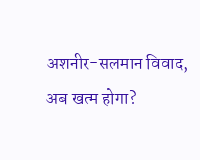अशनीर-सलमान विवाद, अब खत्म होगा?